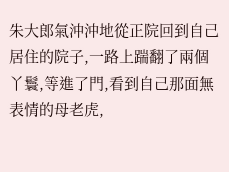朱大郎氣沖沖地從正院回到自己居住的院子,一路上踹翻了兩個丫鬟,等進了門,看到自己那面無表情的母老虎,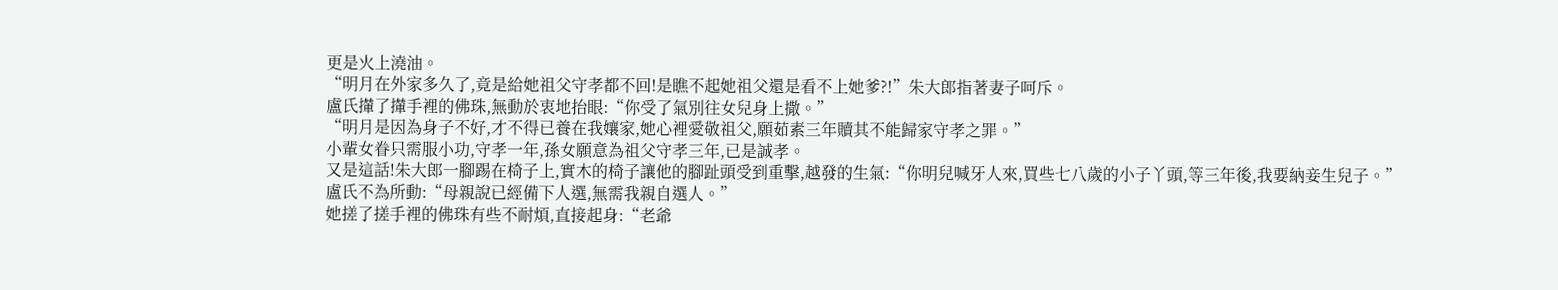更是火上澆油。
“明月在外家多久了,竟是給她祖父守孝都不回!是瞧不起她祖父還是看不上她爹?!”朱大郎指著妻子呵斥。
盧氏攆了攆手裡的佛珠,無動於衷地抬眼:“你受了氣別往女兒身上撒。”
“明月是因為身子不好,才不得已養在我孃家,她心裡愛敬祖父,願茹素三年贖其不能歸家守孝之罪。”
小輩女眷只需服小功,守孝一年,孫女願意為祖父守孝三年,已是誠孝。
又是這話!朱大郎一腳踢在椅子上,實木的椅子讓他的腳趾頭受到重擊,越發的生氣:“你明兒喊牙人來,買些七八歲的小子丫頭,等三年後,我要納妾生兒子。”
盧氏不為所動:“母親說已經備下人選,無需我親自選人。”
她搓了搓手裡的佛珠有些不耐煩,直接起身:“老爺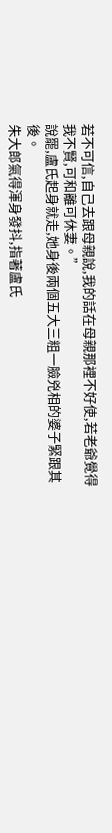若不可信,自己去跟母親說,我的話在母親那裡不好使,若老爺覺得我不賢,可和離可休妻。”
說罷,盧氏起身就走,她身後兩個五大三粗一臉兇相的婆子緊跟其後。
朱大郎氣得渾身發抖,指著盧氏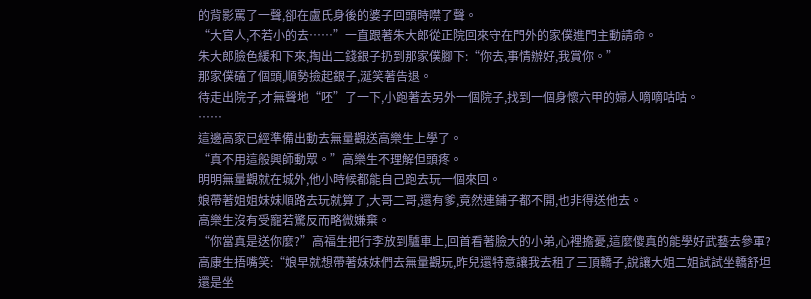的背影罵了一聲,卻在盧氏身後的婆子回頭時噤了聲。
“大官人,不若小的去……”一直跟著朱大郎從正院回來守在門外的家僕進門主動請命。
朱大郎臉色緩和下來,掏出二錢銀子扔到那家僕腳下:“你去,事情辦好,我賞你。”
那家僕磕了個頭,順勢撿起銀子,涎笑著告退。
待走出院子,才無聲地“呸”了一下,小跑著去另外一個院子,找到一個身懷六甲的婦人嘀嘀咕咕。
……
這邊高家已經準備出動去無量觀送高樂生上學了。
“真不用這般興師動眾。”高樂生不理解但頭疼。
明明無量觀就在城外,他小時候都能自己跑去玩一個來回。
娘帶著姐姐妹妹順路去玩就算了,大哥二哥,還有爹,竟然連鋪子都不開,也非得送他去。
高樂生沒有受寵若驚反而略微嫌棄。
“你當真是送你麼?”高福生把行李放到驢車上,回首看著臉大的小弟,心裡擔憂,這麼傻真的能學好武藝去參軍?
高康生捂嘴笑:“娘早就想帶著妹妹們去無量觀玩,昨兒還特意讓我去租了三頂轎子,說讓大姐二姐試試坐轎舒坦還是坐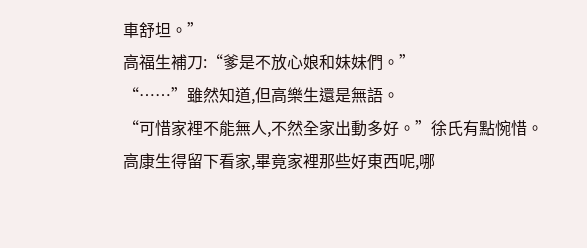車舒坦。”
高福生補刀:“爹是不放心娘和妹妹們。”
“……”雖然知道,但高樂生還是無語。
“可惜家裡不能無人,不然全家出動多好。”徐氏有點惋惜。
高康生得留下看家,畢竟家裡那些好東西呢,哪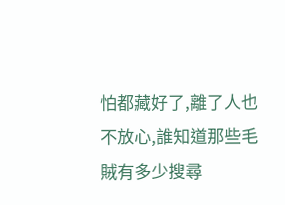怕都藏好了,離了人也不放心,誰知道那些毛賊有多少搜尋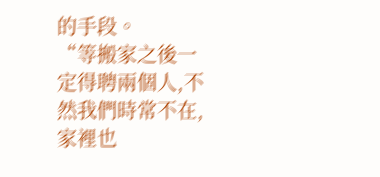的手段。
“等搬家之後一定得聘兩個人,不然我們時常不在,家裡也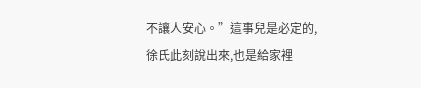不讓人安心。”這事兒是必定的,徐氏此刻說出來,也是給家裡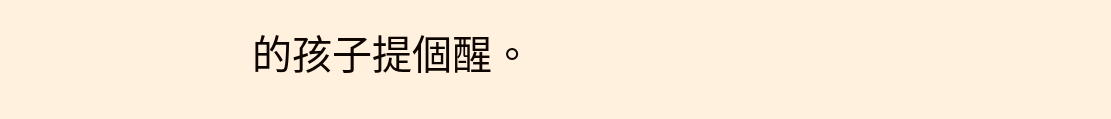的孩子提個醒。